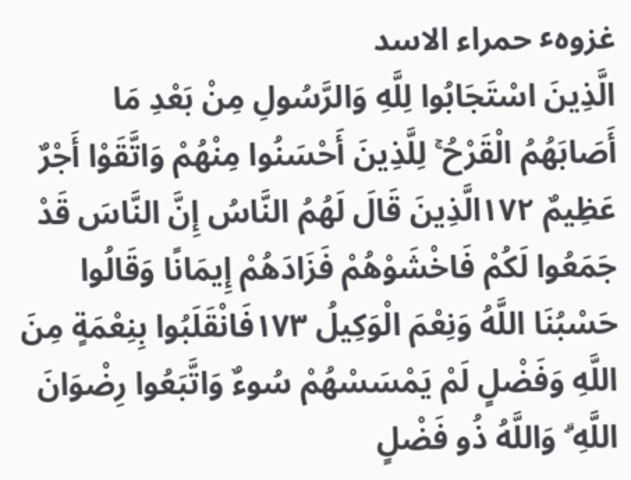غزوہٴ حمراء الاسد
الَّذِينَ اسْتَجَابُوا لِلَّهِ وَالرَّسُولِ مِنْ بَعْدِ مَا أَصَابَهُمُ الْقَرْحُ ۚ لِلَّذِينَ أَحْسَنُوا مِنْهُمْ وَاتَّقَوْا أَجْرٌ عَظِيمٌ ۱۷۲الَّذِينَ قَالَ لَهُمُ النَّاسُ إِنَّ النَّاسَ قَدْ جَمَعُوا لَكُمْ فَاخْشَوْهُمْ فَزَادَهُمْ إِيمَانًا وَقَالُوا حَسْبُنَا اللَّهُ وَنِعْمَ الْوَكِيلُ ۱۷۳فَانْقَلَبُوا بِنِعْمَةٍ مِنَ اللَّهِ وَفَضْلٍ لَمْ يَمْسَسْهُمْ سُوءٌ وَاتَّبَعُوا رِضْوَانَ اللَّهِ ۗ وَاللَّهُ ذُو فَضْلٍ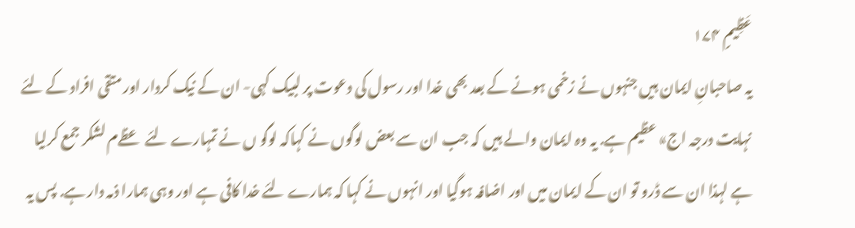عَظِيمٍ ۱۷۴
یہ صاحبانِ ایمان ہیں جنہوں نے زخمی ہونے کے بعد بھی خدا اور رسول کی دعوت پر لبیک کہی- ان کے نیک کردار اور متقی افراد کے لئے نہایت درجہ اج» عظیم ہے. یہ وہ ایمان والے ہیں کہ جب ان سے بعض لوگوں نے کہاکہ لوگو ں نے تمہارے لئے عظےم لشکر جمع کرلیا ہے لہذا ان سے ڈرو تو ان کے ایمان میں اور اضافہ ہوگیا اور انہوں نے کہا کہ ہمارے لئے خدا کافی ہے اور وہی ہمارا ذمہ دار ہے. پس یہ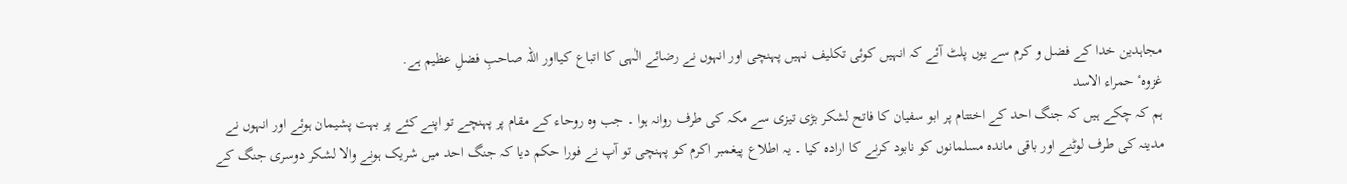مجاہدین خدا کے فضل و کرم سے یوں پلٹ آئے کہ انہیں کوئی تکلیف نہیں پہنچی اور انہوں نے رضائے الٰہی کا اتباع کیااور اللہ صاحبِ فضلِ عظیم ہے.
غزوہٴ حمراء الاسد
ہم کہ چکے ہیں کہ جنگ احد کے اختتام پر ابو سفیان کا فاتح لشکر بڑی تیزی سے مکہ کی طرف روانہ ہوا ۔ جب وہ روحاء کے مقام پر پہنچے تو اپنے کئے پر بہت پشیمان ہوئے اور انہوں نے مدینہ کی طرف لوٹنے اور باقی ماندہ مسلمانوں کو نابود کرنے کا ارادہ کیا ۔ یہ اطلاع پیغمبر اکرم کو پہنچی تو آپ نے فورا حکم دیا کہ جنگ احد میں شریک ہونے والا لشکر دوسری جنگ کے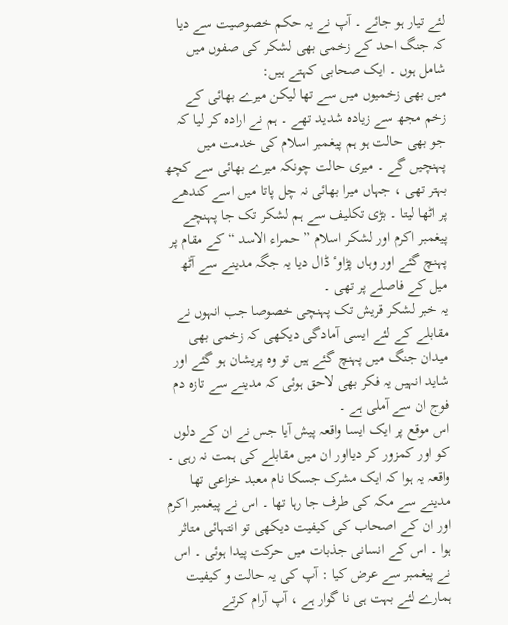لئے تیار ہو جائے ۔ آپ نے یہ حکم خصوصیت سے دیا کہ جنگ احد کے زخمی بھی لشکر کی صفوں میں شامل ہوں ۔ ایک صحابی کہتے ہیں:
میں بھی زخمیوں میں سے تھا لیکن میرے بھائی کے زخم مجھ سے زیادہ شدید تھے ۔ ہم نے ارادہ کر لیا کہ جو بھی حالت ہو ہم پیغمبر اسلام کی خدمت میں پہنچیں گے ۔ میری حالت چونکہ میرے بھائی سے کچھ بہتر تھی ، جہاں میرا بھائی نہ چل پاتا میں اسے کندھے پر اٹھا لیتا ۔ بڑی تکلیف سے ہم لشکر تک جا پہنچے پیغمبر اکرم اور لشکر اسلام ” حمراء الاسد “ کے مقام پر پہنچ گئے اور وہاں پڑاوٴ ڈال دیا یہ جگہ مدینے سے آٹھ میل کے فاصلے پر تھی ۔
یہ خبر لشکر قریش تک پہنچی خصوصا جب انہوں نے مقابلے کے لئے ایسی آمادگی دیکھی کہ زخمی بھی میدان جنگ میں پہنچ گئے ہیں تو وہ پریشان ہو گئے اور شاید انہیں یہ فکر بھی لاحق ہوئی کہ مدینے سے تازہ دم فوج ان سے آملی ہے ۔
اس موقع پر ایک ایسا واقعہ پیش آیا جس نے ان کے دلوں کو اور کمزور کر دیااور ان میں مقابلے کی ہمت نہ رہی ۔ واقعہ یہ ہوا کہ ایک مشرک جسکا نام معبد خزاعی تھا مدینے سے مکہ کی طرف جا رہا تھا ۔ اس نے پیغمبر اکرم اور ان کے اصحاب کی کیفیت دیکھی تو انتہائی متاثر ہوا ۔ اس کے انسانی جذبات میں حرکت پیدا ہوئی ۔ اس نے پیغمبر سے عرض کیا : آپ کی یہ حالت و کیفیت ہمارے لئے بہت ہی نا گوار ہے ، آپ آرام کرتے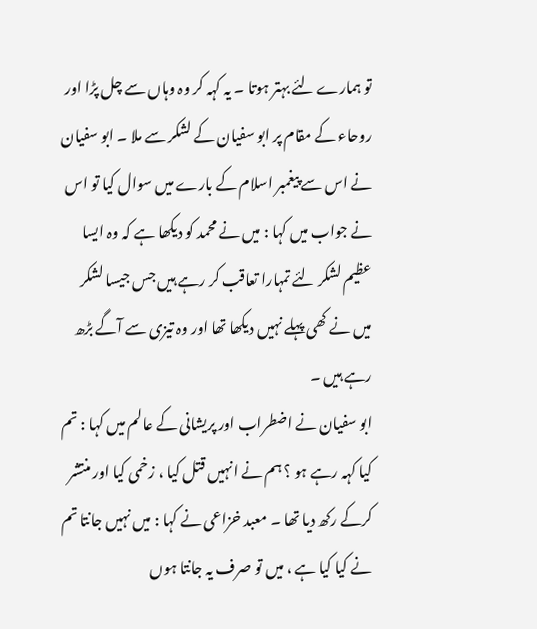تو ہمارے لئے بہتر ہوتا ۔ یہ کہہ کر وہ وہاں سے چل پڑا اور روحاء کے مقام پر ابو سفیان کے لشکر سے ملا ۔ ابو سفیان نے اس سے پیغمبر اسلام کے بارے میں سوال کیا تو اس نے جواب میں کہا : میں نے محمد کو دیکھا ہے کہ وہ ایسا عظیم لشکر لئے تمہارا تعاقب کر رہے ہیں جس جیسا لشکر میں نے کھی پہلے نہیں دیکھا تھا اور وہ تیزی سے آگے بڑھ رہے ہیں ۔
ابو سفیان نے اضطراب اور پریشانی کے عالم میں کہا : تم کیا کہہ رہے ہو ؟ ہم نے انہیں قتل کیا ، زخمی کیا اور منتشر کرکے رکھ دیا تھا ۔ معبد خزاعی نے کہا : میں نہیں جانتا تم نے کیا کیا ہے ، میں تو صرف یہ جانتا ہوں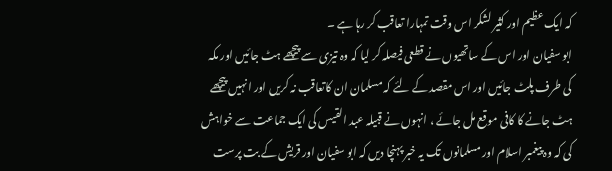کہ ایک عظیم اور کثیر لشکر اس وقت تمہارا تعاقب کر رہا ہے ۔
ابو سفیان اور اس کے ساتھیوں نے قطعی فیصلہ کر لیا کہ وہ تیزی سے پیچھے ہٹ جائیں اور مکہ کی طرف پلٹ جائیں اور اس مقصد کے لئے کہ مسلمان ان کاتعاقب نہ کریں اور انہیں پیچھے ہٹ جانے کا کافی موقع مل جائے ، انہوں نے قبیلہ عبد القیس کی ایک جماعت سے خواہش کی کہ وہ پیغمبر اسلام اور مسلمانوں تک یہ خبر پہنچا دیں کہ ابو سفیان اور قریش کے بت پرست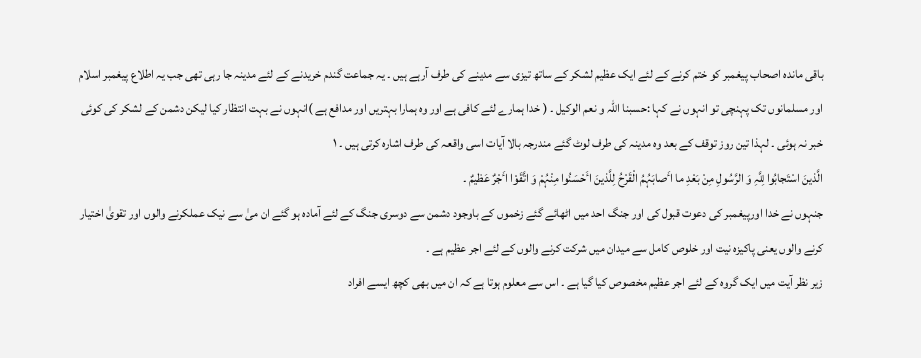باقی ماندہ اصحاب پیغمبر کو ختم کرنے کے لئے ایک عظیم لشکر کے ساتھ تیزی سے مدینے کی طرف آرہے ہیں ۔ یہ جماعت گندم خریدنے کے لئے مدینہ جا رہی تھی جب یہ اطلاع پیغمبر اسلام اور مسلمانوں تک پہنچی تو انہوں نے کہا :حسبنا اللہ و نعم الوکیل ۔ ( خدا ہمارے لئے کافی ہے اور وہ ہمارا بہتریں اور مدافع ہے )انہوں نے بہت انتظار کیا لیکن دشمن کے لشکر کی کوئی خبر نہ ہوئی ۔ لہذا تین روز توقف کے بعد وہ مدینہ کی طرف لوٹ گئے مندرجہ بالا آیات اسی واقعہ کی طرف اشارہ کرتی ہیں ۔ ۱
الَّذینَ اسْتَجابُوا لِلَّہِ وَ الرَّسُولِ مِنْ بَعْدِ ما اٴَصابَہُمُ الْقَرْحُ لِلَّذینَ اٴَحْسَنُوا مِنْہُمْ وَ اتَّقَوْا اٴَجْرٌ عَظیمٌ ۔
جنہوں نے خدا اورپیغمبر کی دعوت قبول کی اور جنگ احد میں اٹھائے گئے زخموں کے باوجود دشمن سے دوسری جنگ کے لئے آمادہ ہو گئے ان میٰ سے نیک عملکرنے والوں اور تقویٰ اختیار کرنے والوں یعنی پاکیزہ نیت اور خلوص کامل سے میدان میں شرکت کرنے والوں کے لئے اجر عظیم ہے ۔
زیر نظر آیت میں ایک گروہ کے لئے اجر عظیم مخصوص کیا گیا ہے ۔ اس سے معلوم ہوتا ہے کہ ان میں بھی کچھ ایسے افراد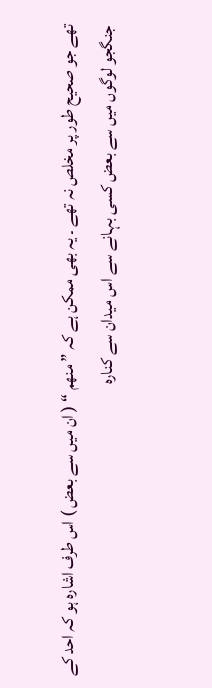تھے جو صحیح طور پر مخلص نہ تھے ۔ یہ بھی ممکن ہے کہ ” منھم “ ( ان میں سے بعض ) اس طرف اشارہ ہو کہ احد کے جنگجو لوگوں میں سے بعض کسی بہانے سے اس میدان سے کنارہ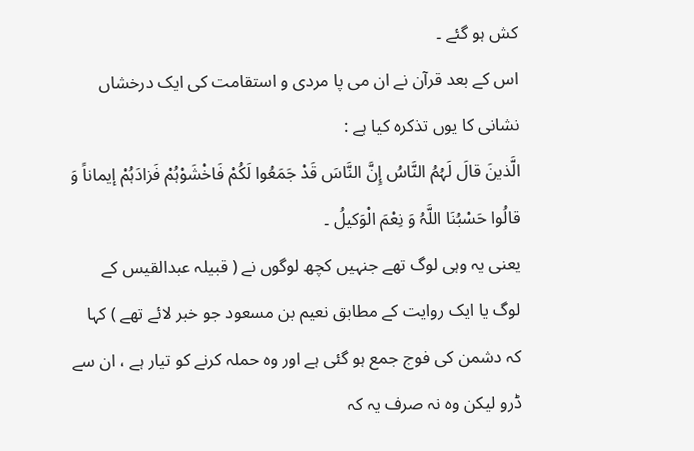کش ہو گئے ۔
اس کے بعد قرآن نے ان می پا مردی و استقامت کی ایک درخشاں نشانی کا یوں تذکرہ کیا ہے :
الَّذینَ قالَ لَہُمُ النَّاسُ إِنَّ النَّاسَ قَدْ جَمَعُوا لَکُمْ فَاخْشَوْہُمْ فَزادَہُمْ إیماناً وَ قالُوا حَسْبُنَا اللَّہُ وَ نِعْمَ الْوَکیلُ ۔
یعنی یہ وہی لوگ تھے جنہیں کچھ لوگوں نے ( قبیلہ عبدالقیس کے لوگ یا ایک روایت کے مطابق نعیم بن مسعود جو خبر لائے تھے ) کہا کہ دشمن کی فوج جمع ہو گئی ہے اور وہ حملہ کرنے کو تیار ہے ، ان سے ڈرو لیکن وہ نہ صرف یہ کہ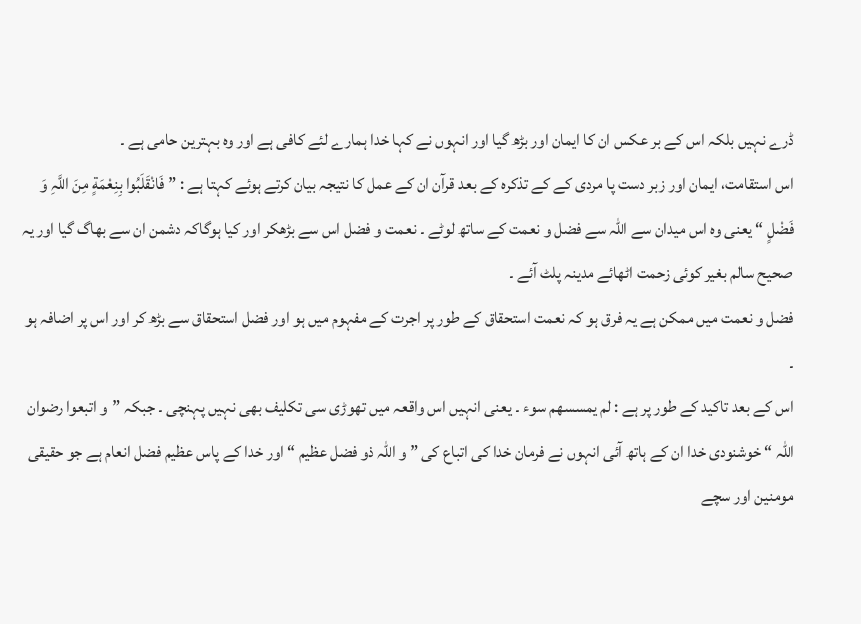ڈرے نہیں بلکہ اس کے بر عکس ان کا ایمان اور بڑھ گیا اور انہوں نے کہا خدا ہمارے لئے کافی ہے اور وہ بہترین حامی ہے ۔
اس استقامت، ایمان اور زبر دست پا مردی کے کے تذکرہ کے بعد قرآن ان کے عمل کا نتیجہ بیان کرتے ہوئے کہتا ہے : ” فَانْقَلَبُوا بِنِعْمَةٍ مِنَ اللَّہِ وَ فَضْلٍ “ یعنی وہ اس میدان سے اللہ سے فضل و نعمت کے ساتھ لوٹے ۔ نعمت و فضل اس سے بڑھکر اور کیا ہوگاکہ دشمن ان سے بھاگ گیا اور یہ صحیح سالم بغیر کوئی زحمت اٹھائے مدینہ پلٹ آئے ۔
فضل و نعمت میں ممکن ہے یہ فرق ہو کہ نعمت استحقاق کے طور پر اجرت کے مفہوم میں ہو اور فضل استحقاق سے بڑھ کر اور اس پر اضافہ ہو ۔
اس کے بعد تاکید کے طور پر ہے : لم یمسسھم سوء ۔ یعنی انہیں اس واقعہ میں تھوڑی سی تکلیف بھی نہیں پہنچی ۔ جبکہ ”و اتبعوا رضوان اللہ “ خوشنودی خدا ان کے ہاتھ آئی انہوں نے فرمان خدا کی اتباع کی ” و اللہ ذو فضل عظیم “ اور خدا کے پاس عظیم فضل انعام ہے جو حقیقی مومنین اور سچے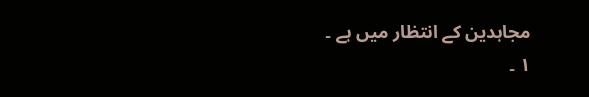مجاہدین کے انتظار میں ہے ۔
۱ ۔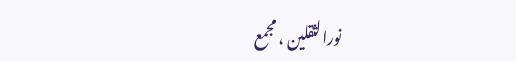نورالثقلین ، مجمع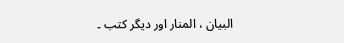البیان ، المنار اور دیگر کتب ۔